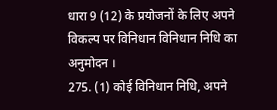धारा 9 (12) के प्रयोजनों के लिए अपने विकल्प पर विनिधान विनिधान निधि का अनुमोदन ।
275. (1) कोई विनिधान निधि, अपने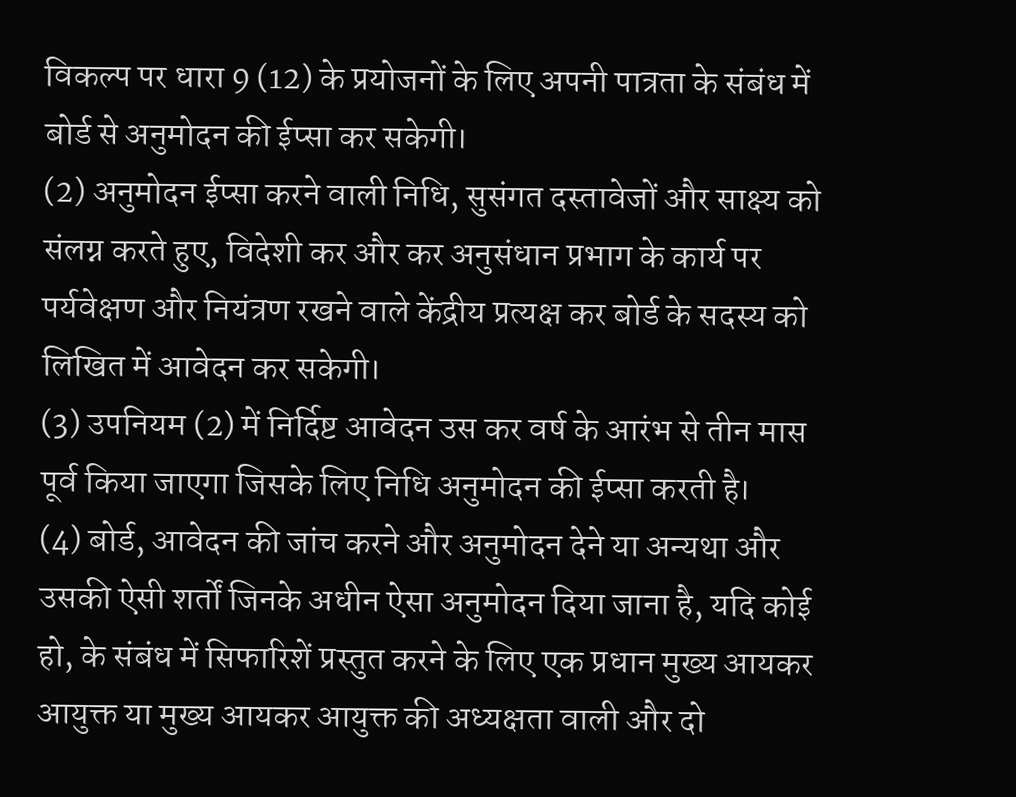विकल्प पर धारा 9 (12) के प्रयोजनों के लिए अपनी पात्रता के संबंध में बोर्ड से अनुमोदन की ईप्सा कर सकेगी।
(2) अनुमोदन ईप्सा करने वाली निधि, सुसंगत दस्तावेजों और साक्ष्य को संलग्न करते हुए, विदेशी कर और कर अनुसंधान प्रभाग के कार्य पर पर्यवेक्षण और नियंत्रण रखने वाले केंद्रीय प्रत्यक्ष कर बोर्ड के सदस्य को लिखित में आवेदन कर सकेगी।
(3) उपनियम (2) में निर्दिष्ट आवेदन उस कर वर्ष के आरंभ से तीन मास पूर्व किया जाएगा जिसके लिए निधि अनुमोदन की ईप्सा करती है।
(4) बोर्ड, आवेदन की जांच करने और अनुमोदन देने या अन्यथा और उसकी ऐसी शर्तों जिनके अधीन ऐसा अनुमोदन दिया जाना है, यदि कोई हो, के संबंध में सिफारिशें प्रस्तुत करने के लिए एक प्रधान मुख्य आयकर आयुक्त या मुख्य आयकर आयुक्त की अध्यक्षता वाली और दो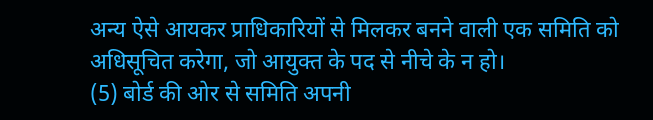अन्य ऐसे आयकर प्राधिकारियों से मिलकर बनने वाली एक समिति को अधिसूचित करेगा, जो आयुक्त के पद से नीचे के न हो।
(5) बोर्ड की ओर से समिति अपनी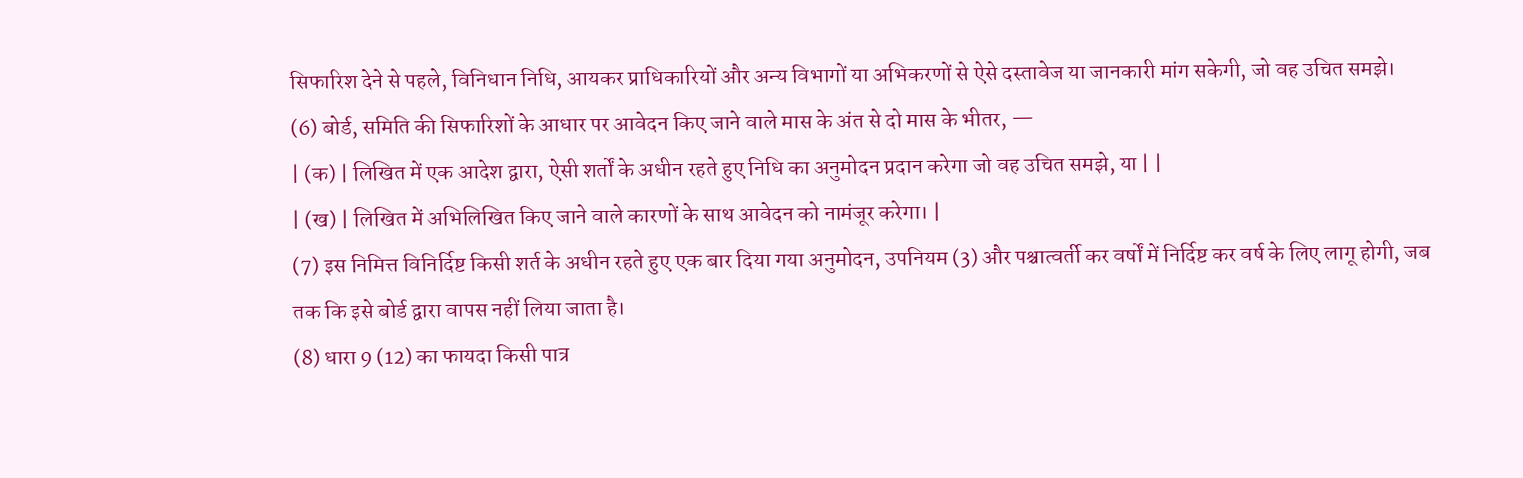सिफारिश देने से पहले, विनिधान निधि, आयकर प्राधिकारियों और अन्य विभागों या अभिकरणों से ऐसे दस्तावेज या जानकारी मांग सकेगी, जो वह उचित समझे।
(6) बोर्ड, समिति की सिफारिशों के आधार पर आवेदन किए जाने वाले मास के अंत से दो मास के भीतर, —
| (क) | लिखित में एक आदेश द्वारा, ऐसी शर्तों के अधीन रहते हुए निधि का अनुमोदन प्रदान करेगा जो वह उचित समझे, या | |
| (ख) | लिखित में अभिलिखित किए जाने वाले कारणों के साथ आवेदन को नामंजूर करेगा। |
(7) इस निमित्त विनिर्दिष्ट किसी शर्त के अधीन रहते हुए एक बार दिया गया अनुमोदन, उपनियम (3) और पश्चात्वर्ती कर वर्षों में निर्दिष्ट कर वर्ष के लिए लागू होगी, जब तक कि इसे बोर्ड द्वारा वापस नहीं लिया जाता है।
(8) धारा 9 (12) का फायदा किसी पात्र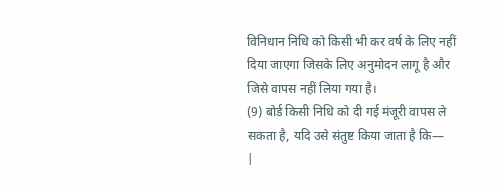विनिधान निधि को किसी भी कर वर्ष के लिए नहीं दिया जाएगा जिसके लिए अनुमोदन लागू है और जिसे वापस नहीं लिया गया है।
(9) बोर्ड किसी निधि को दी गई मंजूरी वापस ले सकता है, यदि उसे संतुष्ट किया जाता है कि—
|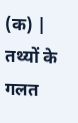(क) | तथ्यों के गलत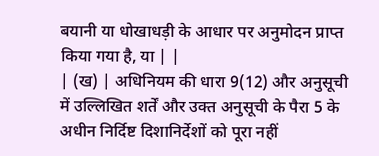बयानी या धोखाधड़ी के आधार पर अनुमोदन प्राप्त किया गया है, या | |
| (ख) | अधिनियम की धारा 9(12) और अनुसूची में उल्लिखित शर्तें और उक्त अनुसूची के पैरा 5 के अधीन निर्दिष्ट दिशानिर्देशों को पूरा नहीं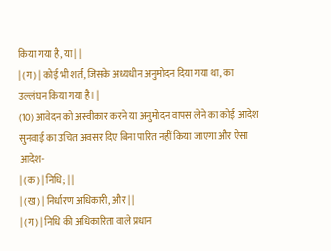किया गया है, या | |
| (ग) | कोई भी शर्त, जिसके अध्यधीन अनुमोदन दिया गया था, का उल्लंघन किया गया है। |
(10) आवेदन को अस्वीकार करने या अनुमोदन वापस लेने का कोई आदेश सुनवाई का उचित अवसर दिए बिना पारित नहीं किया जाएगा और ऐसा आदेश-
| (क) | निधि; | |
| (ख) | निर्धारण अधिकारी, और | |
| (ग) | निधि की अधिकारिता वाले प्रधान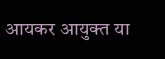आयकर आयुक्त या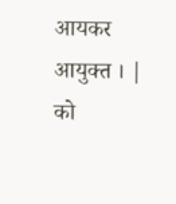आयकर आयुक्त । |
को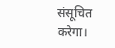संसूचित करेगा।